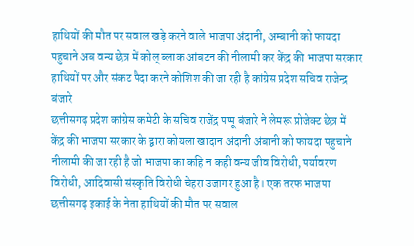हाथियों की मौत पर सवाल खड़े करने वाले भाजपा अंदानी, अम्बानी को फायदा पहुचाने अब वन्य छेत्र में कोल् ब्लाक आंबटन की नीलामी कर केंद्र की भाजपा सरकार हाथियों पर और संकट पैदा करने कोशिश की जा रही है कांग्रेस प्रदेश सचिव राजेन्द्र बंजारे
छत्तीसगढ़ प्रदेश कांग्रेस कमेटी के सचिव राजेंद्र पप्पू बंजारे ने लेमरू प्रोजेक्ट छेत्र में केंद्र की भाजपा सरकार के द्वारा कोयला खादान अंदानी अंबानी को फायदा पहुचाने नीलामी की जा रही है जो भाजपा का कहि न कही वन्य जीव विरोधी, पर्यावरण विरोधी, आदिवासी संस्कृति विरोधी चेहरा उजागर हुआ है। एक तरफ भाजपा छत्तीसगढ़ इकाई के नेता हाथियों की मौत पर सवाल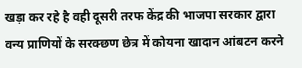खड़ा कर रहे है वही दूसरी तरफ केंद्र की भाजपा सरकार द्वारा वन्य प्राणियों के सरक्छण छेत्र में कोयना खादान आंबटन करने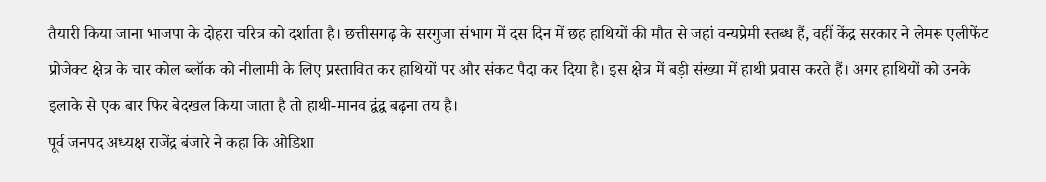तैयारी किया जाना भाजपा के दोहरा चरित्र को दर्शाता है। छत्तीसगढ़ के सरगुजा संभाग में दस दिन में छह हाथियों की मौत से जहां वन्यप्रेमी स्तब्ध हैं, वहीं केंद्र सरकार ने लेमरू एलीफेंट प्रोजेक्ट क्षेत्र के चार कोल ब्लॉक को नीलामी के लिए प्रस्तावित कर हाथियों पर और संकट पैदा कर दिया है। इस क्षेत्र में बड़ी संख्या में हाथी प्रवास करते हैं। अगर हाथियों को उनके इलाके से एक बार फिर बेदखल किया जाता है तो हाथी-मानव द्वंद्व बढ़ना तय है।
पूर्व जनपद अध्यक्ष राजेंद्र बंजारे ने कहा कि ओडिशा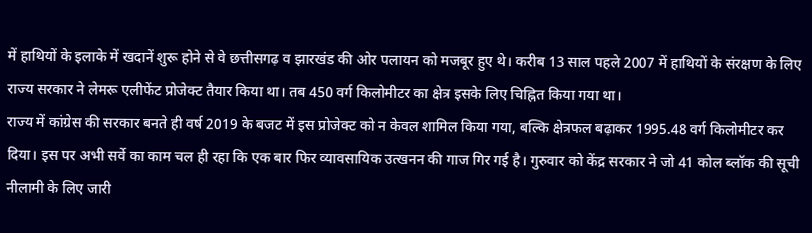में हाथियों के इलाके में खदानें शुरू होने से वे छत्तीसगढ़ व झारखंड की ओर पलायन को मजबूर हुए थे। करीब 13 साल पहले 2007 में हाथियों के संरक्षण के लिए राज्य सरकार ने लेमरू एलीफेंट प्रोजेक्ट तैयार किया था। तब 450 वर्ग किलोमीटर का क्षेत्र इसके लिए चिह्नित किया गया था।
राज्य में कांग्रेस की सरकार बनते ही वर्ष 2019 के बजट में इस प्रोजेक्ट को न केवल शामिल किया गया, बल्कि क्षेत्रफल बढ़ाकर 1995.48 वर्ग किलोमीटर कर दिया। इस पर अभी सर्वे का काम चल ही रहा कि एक बार फिर व्यावसायिक उत्खनन की गाज गिर गई है। गुरुवार को केंद्र सरकार ने जो 41 कोल ब्लॉक की सूची नीलामी के लिए जारी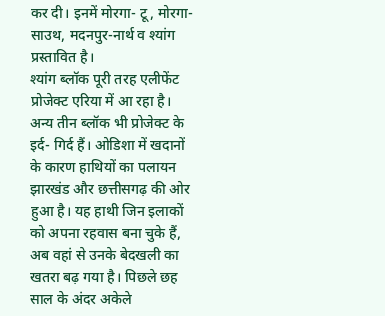कर दी। इनमें मोरगा- टू, मोरगा- साउथ, मदनपुर-नार्थ व श्यांग प्रस्तावित है।
श्यांग ब्लॉक पूरी तरह एलीफेंट प्रोजेक्ट एरिया में आ रहा है। अन्य तीन ब्लॉक भी प्रोजेक्ट के इर्द- गिर्द हैं। ओडिशा में खदानों के कारण हाथियों का पलायन झारखंड और छत्तीसगढ़ की ओर हुआ है। यह हाथी जिन इलाकों को अपना रहवास बना चुके हैं, अब वहां से उनके बेदखली का खतरा बढ़ गया है। पिछले छह साल के अंदर अकेले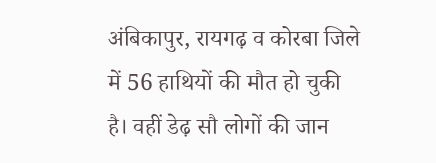अंबिकापुर, रायगढ़ व कोरबा जिले में 56 हाथियों की मौत हो चुकी है। वहीं डेढ़ सौ लोगों की जान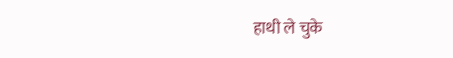हाथी ले चुके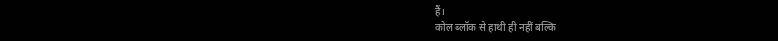हैं।
कोल ब्लॉक से हाथी ही नहीं बल्कि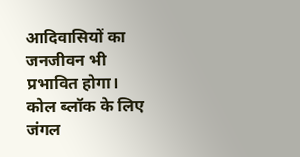आदिवासियों का जनजीवन भी प्रभावित होगा। कोल ब्लॉक के लिए जंगल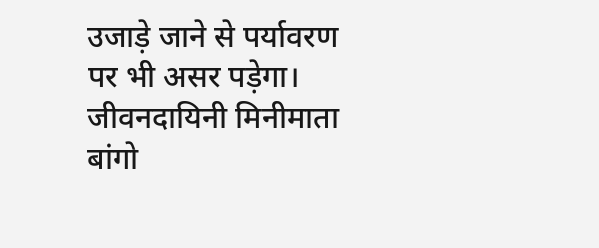उजाड़े जाने से पर्यावरण पर भी असर पड़ेगा। जीवनदायिनी मिनीमाता बांगो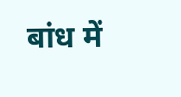बांध में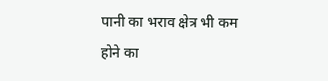पानी का भराव क्षेत्र भी कम होने का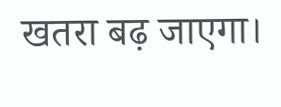खतरा बढ़ जाएगा।